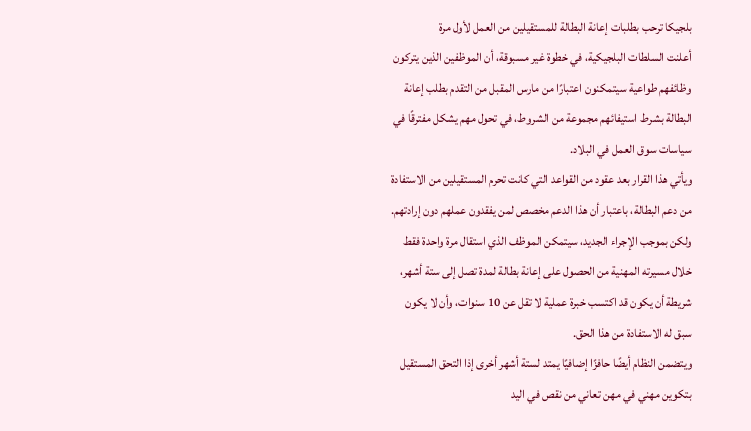بلجيكا ترحب بطلبات إعانة البطالة للمستقيلين من العمل لأول مرة
أعلنت السلطات البلجيكية، في خطوة غير مسبوقة، أن الموظفين الذين يتركون وظائفهم طواعية سيتمكنون اعتبارًا من مارس المقبل من التقدم بطلب إعانة البطالة بشرط استيفائهم مجموعة من الشروط، في تحول مهم يشكل مفترقًا في سياسات سوق العمل في البلاد.
ويأتي هذا القرار بعد عقود من القواعد التي كانت تحرم المستقيلين من الاستفادة من دعم البطالة، باعتبار أن هذا الدعم مخصص لمن يفقدون عملهم دون إرادتهم.
ولكن بموجب الإجراء الجديد، سيتمكن الموظف الذي استقال مرة واحدة فقط خلال مسيرته المهنية من الحصول على إعانة بطالة لمدة تصل إلى ستة أشهر، شريطة أن يكون قد اكتسب خبرة عملية لا تقل عن 10 سنوات، وأن لا يكون سبق له الاستفادة من هذا الحق.
ويتضمن النظام أيضًا حافزًا إضافيًا يمتد لستة أشهر أخرى إذا التحق المستقيل بتكوين مهني في مهن تعاني من نقص في اليد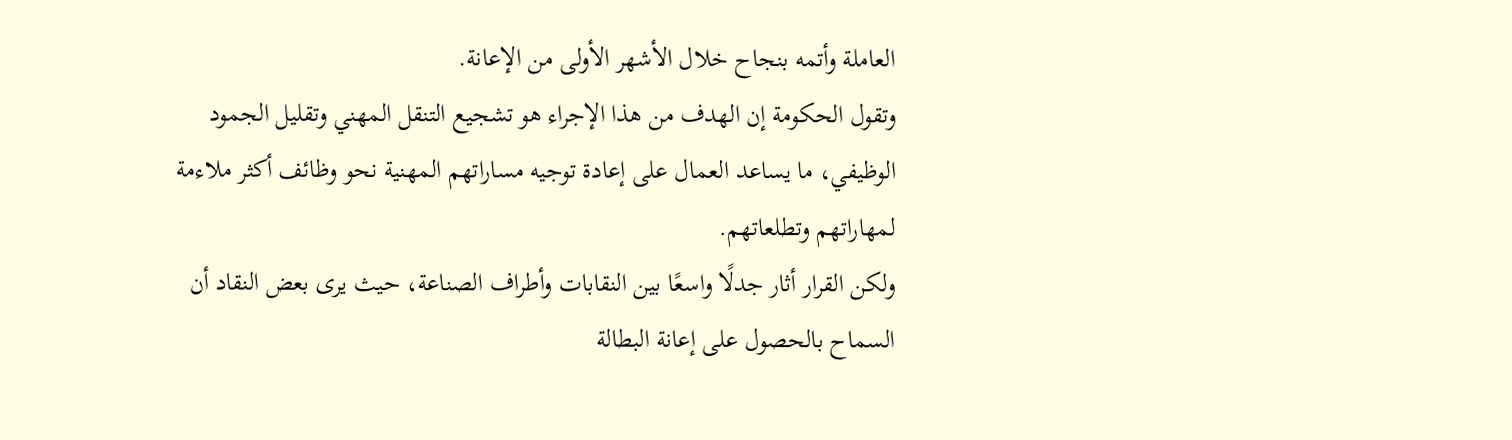العاملة وأتمه بنجاح خلال الأشهر الأولى من الإعانة.
وتقول الحكومة إن الهدف من هذا الإجراء هو تشجيع التنقل المهني وتقليل الجمود الوظيفي، ما يساعد العمال على إعادة توجيه مساراتهم المهنية نحو وظائف أكثر ملاءمة لمهاراتهم وتطلعاتهم.
ولكن القرار أثار جدلًا واسعًا بين النقابات وأطراف الصناعة، حيث يرى بعض النقاد أن السماح بالحصول على إعانة البطالة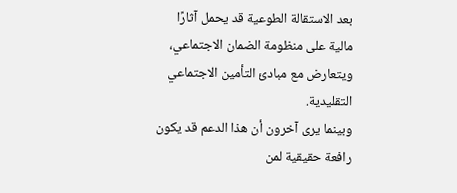بعد الاستقالة الطوعية قد يحمل آثارًا مالية على منظومة الضمان الاجتماعي، ويتعارض مع مبادئ التأمين الاجتماعي التقليدية.
وبينما يرى آخرون أن هذا الدعم قد يكون رافعة حقيقية لمن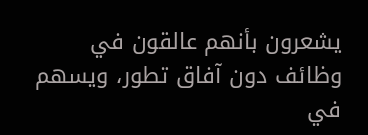يشعرون بأنهم عالقون في وظائف دون آفاق تطور، ويسهم في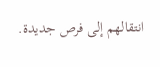انتقالهم إلى فرص جديدة.